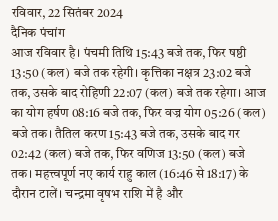रविवार, 22 सितंबर 2024
दैनिक पंचांग
आज रविवार है। पंचमी तिथि 15:43 बजे तक, फिर षष्ठी 13:50 (कल) बजे तक रहेगी। कृत्तिका नक्षत्र 23:02 बजे तक, उसके बाद रोहिणी 22:07 (कल) बजे तक रहेगा। आज का योग हर्षण 08:16 बजे तक, फिर वज्र योग 05:26 (कल) बजे तक। तैतिल करण 15:43 बजे तक, उसके बाद गर 02:42 (कल) बजे तक, फिर वणिज 13:50 (कल) बजे तक। महत्त्वपूर्ण नए कार्य राहु काल (16:46 से 18:17) के दौरान टालें। चन्द्रमा वृषभ राशि में है और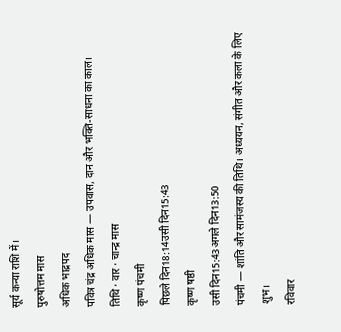सूर्य कन्या राशि में।
पुरुषोत्तम मास
अधिक भाद्रपद
पवित्र चंद्र अधिक मास — उपवास, दान और भक्ति-साधना का काल।
तिथि · वार · चान्द्र मास
कृष्ण पंचमी
पिछले दिन18:14उसी दिन15:43
कृष्ण षष्ठी
उसी दिन15:43अगले दिन13:50
पंचमी — शांति और सामंजस्य की तिथि। अध्ययन, संगीत और कला के लिए शुभ।
रविवार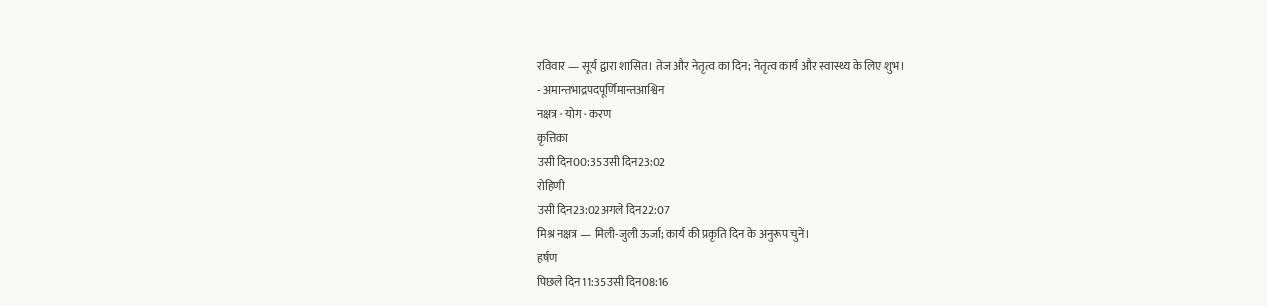रविवार — सूर्य द्वारा शासित। तेज और नेतृत्व का दिन; नेतृत्व कार्य और स्वास्थ्य के लिए शुभ।
- अमान्तभाद्रपदपूर्णिमान्तआश्विन
नक्षत्र · योग · करण
कृत्तिका
उसी दिन00:35उसी दिन23:02
रोहिणी
उसी दिन23:02अगले दिन22:07
मिश्र नक्षत्र — मिली-जुली ऊर्जा; कार्य की प्रकृति दिन के अनुरूप चुनें।
हर्षण
पिछले दिन11:35उसी दिन08:16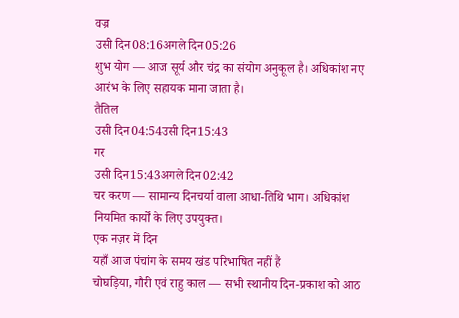वज्र
उसी दिन08:16अगले दिन05:26
शुभ योग — आज सूर्य और चंद्र का संयोग अनुकूल है। अधिकांश नए आरंभ के लिए सहायक माना जाता है।
तैतिल
उसी दिन04:54उसी दिन15:43
गर
उसी दिन15:43अगले दिन02:42
चर करण — सामान्य दिनचर्या वाला आधा-तिथि भाग। अधिकांश नियमित कार्यों के लिए उपयुक्त।
एक नज़र में दिन
यहाँ आज पंचांग के समय खंड परिभाषित नहीं हैं
चोघड़िया, गौरी एवं राहु काल — सभी स्थानीय दिन-प्रकाश को आठ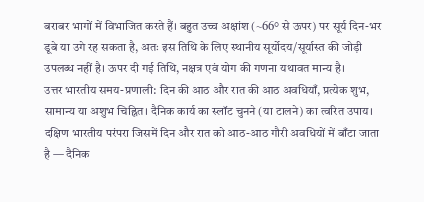बराबर भागों में विभाजित करते हैं। बहुत उच्च अक्षांश (~66° से ऊपर) पर सूर्य दिन-भर डूबे या उगे रह सकता है, अतः इस तिथि के लिए स्थानीय सूर्योदय/सूर्यास्त की जोड़ी उपलब्ध नहीं है। ऊपर दी गई तिथि, नक्षत्र एवं योग की गणना यथावत मान्य है।
उत्तर भारतीय समय-प्रणाली: दिन की आठ और रात की आठ अवधियाँ, प्रत्येक शुभ, सामान्य या अशुभ चिह्नित। दैनिक कार्य का स्लॉट चुनने (या टालने) का त्वरित उपाय।
दक्षिण भारतीय परंपरा जिसमें दिन और रात को आठ-आठ गौरी अवधियों में बाँटा जाता है — दैनिक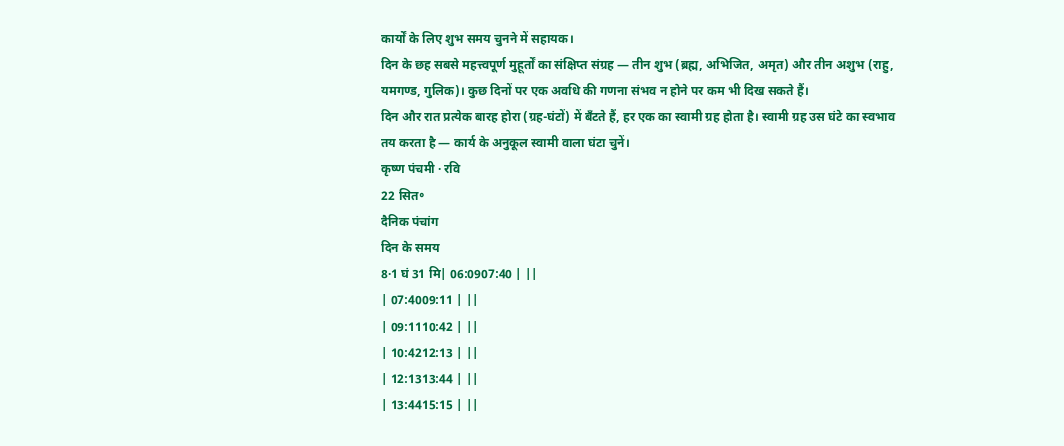कार्यों के लिए शुभ समय चुनने में सहायक।
दिन के छह सबसे महत्त्वपूर्ण मुहूर्तों का संक्षिप्त संग्रह — तीन शुभ (ब्रह्म, अभिजित, अमृत) और तीन अशुभ (राहु, यमगण्ड, गुलिक)। कुछ दिनों पर एक अवधि की गणना संभव न होने पर कम भी दिख सकते हैं।
दिन और रात प्रत्येक बारह होरा (ग्रह-घंटों) में बँटते हैं, हर एक का स्वामी ग्रह होता है। स्वामी ग्रह उस घंटे का स्वभाव तय करता है — कार्य के अनुकूल स्वामी वाला घंटा चुनें।
कृष्ण पंचमी · रवि
22 सित॰
दैनिक पंचांग
दिन के समय
8·1 घं 31 मि| 06:0907:40 | ||
| 07:4009:11 | ||
| 09:1110:42 | ||
| 10:4212:13 | ||
| 12:1313:44 | ||
| 13:4415:15 | ||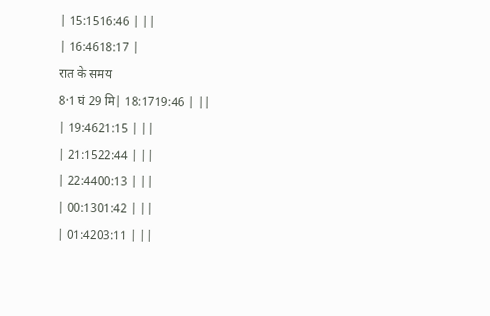| 15:1516:46 | ||
| 16:4618:17 |
रात के समय
8·1 घं 29 मि| 18:1719:46 | ||
| 19:4621:15 | ||
| 21:1522:44 | ||
| 22:4400:13 | ||
| 00:1301:42 | ||
| 01:4203:11 | ||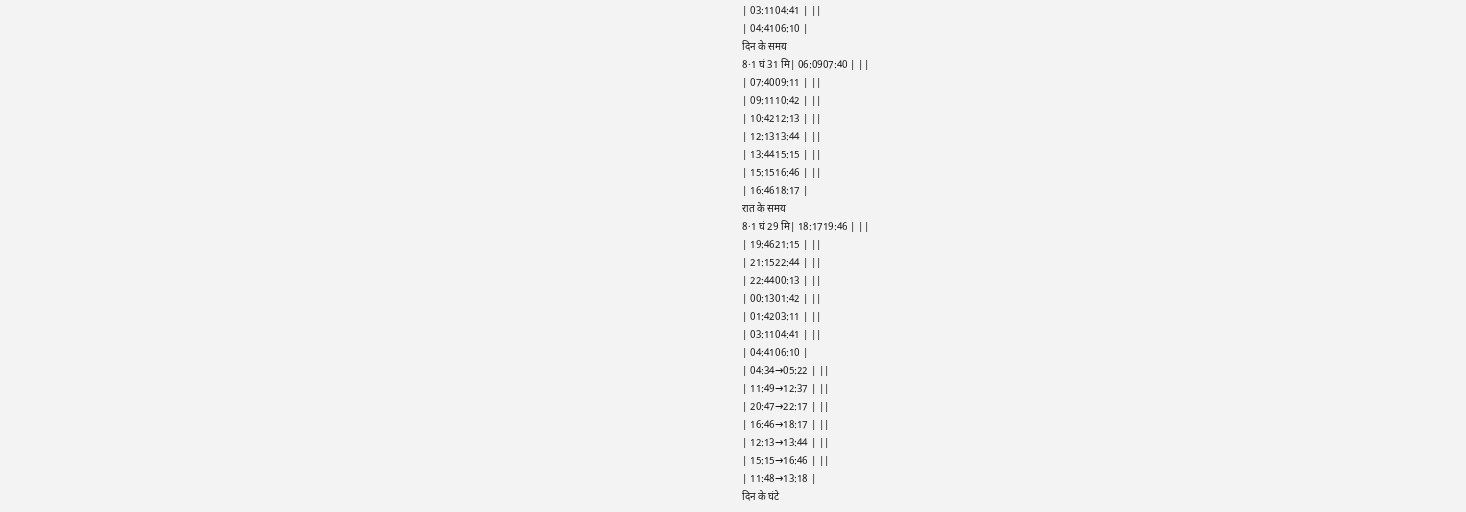| 03:1104:41 | ||
| 04:4106:10 |
दिन के समय
8·1 घं 31 मि| 06:0907:40 | ||
| 07:4009:11 | ||
| 09:1110:42 | ||
| 10:4212:13 | ||
| 12:1313:44 | ||
| 13:4415:15 | ||
| 15:1516:46 | ||
| 16:4618:17 |
रात के समय
8·1 घं 29 मि| 18:1719:46 | ||
| 19:4621:15 | ||
| 21:1522:44 | ||
| 22:4400:13 | ||
| 00:1301:42 | ||
| 01:4203:11 | ||
| 03:1104:41 | ||
| 04:4106:10 |
| 04:34→05:22 | ||
| 11:49→12:37 | ||
| 20:47→22:17 | ||
| 16:46→18:17 | ||
| 12:13→13:44 | ||
| 15:15→16:46 | ||
| 11:48→13:18 |
दिन के घंटे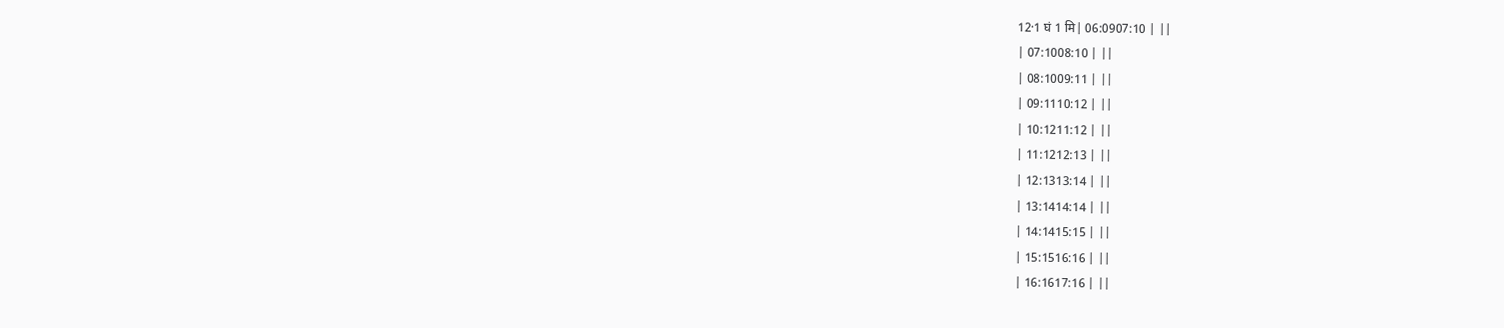12·1 घं 1 मि| 06:0907:10 | ||
| 07:1008:10 | ||
| 08:1009:11 | ||
| 09:1110:12 | ||
| 10:1211:12 | ||
| 11:1212:13 | ||
| 12:1313:14 | ||
| 13:1414:14 | ||
| 14:1415:15 | ||
| 15:1516:16 | ||
| 16:1617:16 | ||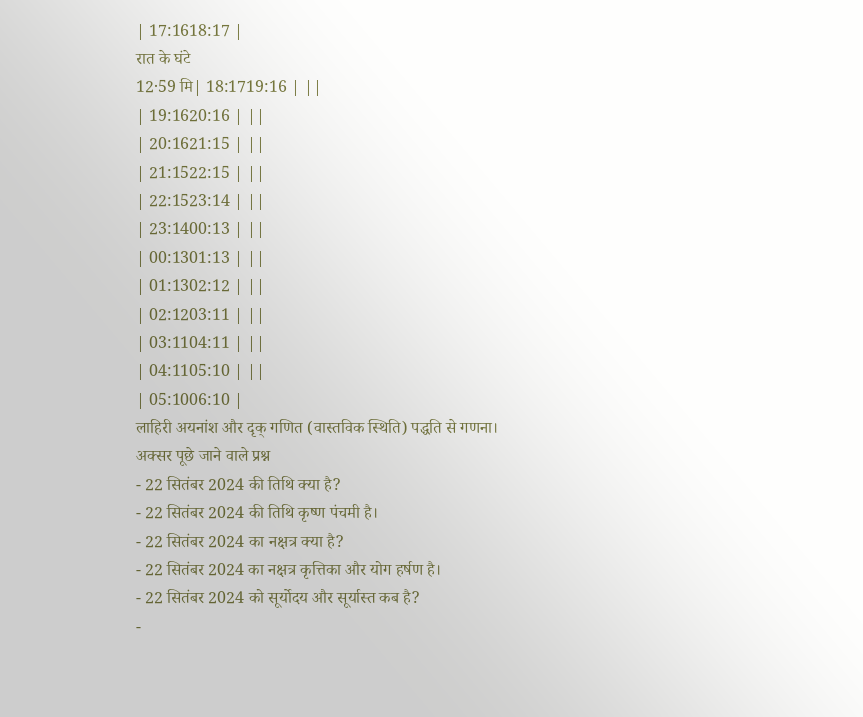| 17:1618:17 |
रात के घंटे
12·59 मि| 18:1719:16 | ||
| 19:1620:16 | ||
| 20:1621:15 | ||
| 21:1522:15 | ||
| 22:1523:14 | ||
| 23:1400:13 | ||
| 00:1301:13 | ||
| 01:1302:12 | ||
| 02:1203:11 | ||
| 03:1104:11 | ||
| 04:1105:10 | ||
| 05:1006:10 |
लाहिरी अयनांश और दृक् गणित (वास्तविक स्थिति) पद्धति से गणना।
अक्सर पूछे जाने वाले प्रश्न
- 22 सितंबर 2024 की तिथि क्या है?
- 22 सितंबर 2024 की तिथि कृष्ण पंचमी है।
- 22 सितंबर 2024 का नक्षत्र क्या है?
- 22 सितंबर 2024 का नक्षत्र कृत्तिका और योग हर्षण है।
- 22 सितंबर 2024 को सूर्योदय और सूर्यास्त कब है?
-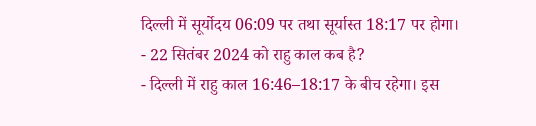दिल्ली में सूर्योदय 06:09 पर तथा सूर्यास्त 18:17 पर होगा।
- 22 सितंबर 2024 को राहु काल कब है?
- दिल्ली में राहु काल 16:46–18:17 के बीच रहेगा। इस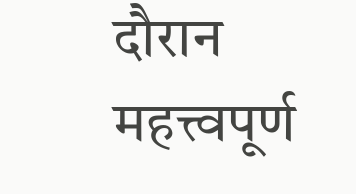दौरान महत्त्वपूर्ण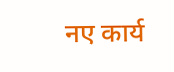नए कार्य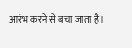आरंभ करने से बचा जाता है।